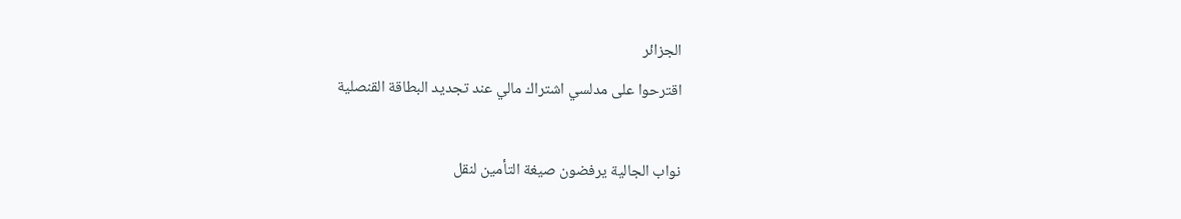الجزائر
اقترحوا على مدلسي اشتراك مالي عند تجديد البطاقة القنصلية

نواب الجالية يرفضون صيغة التأمين لنقل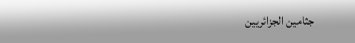جثامين الجزائريين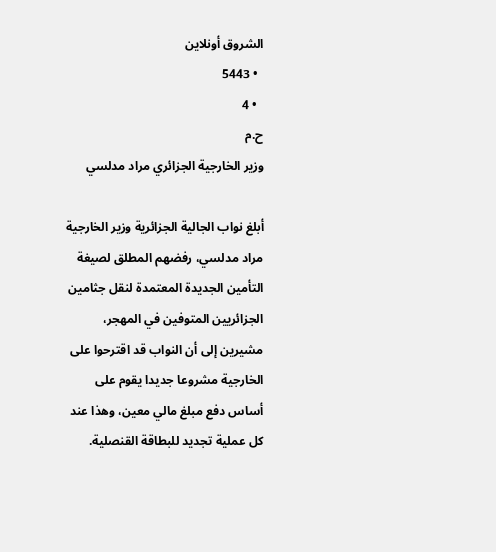الشروق أونلاين
  • 5443
  • 4
ح.م
وزير الخارجية الجزائري مراد مدلسي

أبلغ نواب الجالية الجزائرية وزير الخارجية مراد مدلسي، رفضهم المطلق لصيغة التأمين الجديدة المعتمدة لنقل جثامين الجزائريين المتوفين في المهجر، مشيرين إلى أن النواب قد اقترحوا على الخارجية مشروعا جديدا يقوم على أساس دفع مبلغ مالي معين، وهذا عند كل عملية تجديد للبطاقة القنصلية.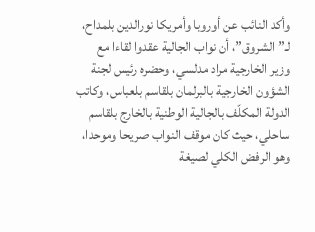وأكد النائب عن أوروبا وأمريكا نورالدين بلمداح، لـ”الشروق”، أن نواب الجالية عقدوا لقاءا مع وزير الخارجية مراد مدلسي، وحضره رئيس لجنة الشؤون الخارجية بالبرلمان بلقاسم بلعباس، وكاتب الدولة المكلّف بالجالية الوطنية بالخارج بلقاسم ساحلي، حيث كان موقف النواب صريحا وموحدا، وهو الرفض الكلي لصيغة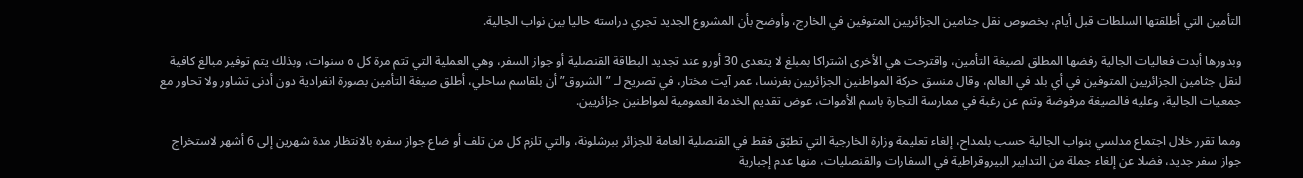التأمين التي أطلقتها السلطات قبل أيام، بخصوص نقل جثامين الجزائريين المتوفين في الخارج، وأوضح بأن المشروع الجديد تجري دراسته حاليا بين نواب الجالية.

وبدورها أبدت فعاليات الجالية رفضها المطلق لصيغة التأمين، واقترحت هي الأخرى اشتراكا بمبلغ لا يتعدى 30 أورو عند تجديد البطاقة القنصلية أو جواز السفر، وهي العملية التي تتم مرة كل ٥ سنوات، وبذلك يتم توفير مبالغ كافية لنقل جثامين الجزائريين المتوفين في أي بلد في العالم، وقال منسق حركة المواطنين الجزائريين بفرنسا، عمر آيت مختار، في تصريح لـ ”الشروق” أن بلقاسم ساحلي، أطلق صيغة التأمين بصورة انفرادية دون أدنى تشاور ولا تحاور مع جمعيات الجالية، وعليه فالصيغة مرفوضة وتنم عن رغبة في ممارسة التجارة باسم الأموات، عوض تقديم الخدمة العمومية لمواطنين جزائريين.

ومما تقرر خلال اجتماع مدلسي بنواب الجالية حسب بلمداح، إلغاء تعليمة وزارة الخارجية التي تطبّق فقط في القنصلية العامة للجزائر ببرشلونة، والتي تلزم كل من تلف أو ضاع جواز سفره بالانتظار مدة شهرين إلى 6 أشهر لاستخراج جواز سفر جديد، فضلا عن إلغاء جملة من التدابير البيروقراطية في السفارات والقنصليات، منها عدم إجبارية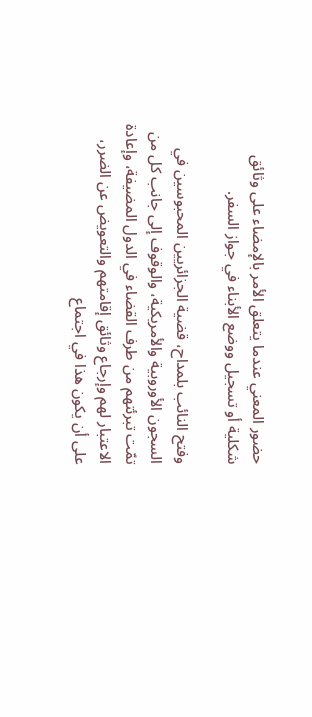حضور المعني عندما يتعلق الأمر بالإمضاء على وثائق شكلية أو تسجيل ووضع الأبناء في جواز السفر.

وفتح النائب بلمداح، قضية الجزائريين المحبوسين في السجون الأوروبية والأمريكية، والوقوف إلى جانب كل من تمّت تبرئتهم من طرف القضاء في الدول المضيفة، وإعادة الاعتبار لهم وإرجاع وثائق إقامتهم والتعويض عن الضرر، على أن يكون هذا في اجتماع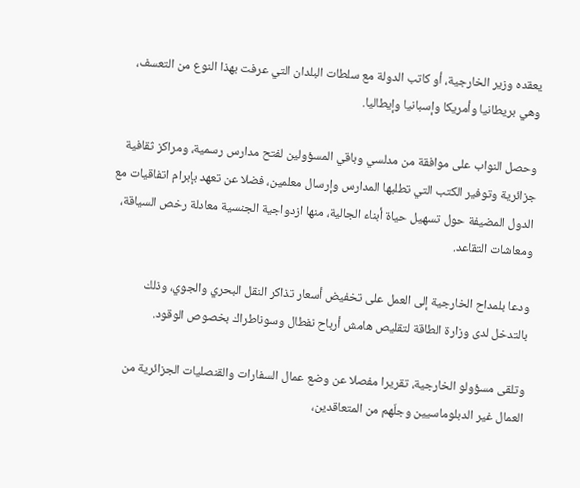يعقده وزير الخارجية، أو كاتب الدولة مع سلطات البلدان التي عرفت بهذا النوع من التعسف، وهي بريطانيا وأمريكا وإسبانيا وإيطاليا.

وحصل النواب على موافقة من مدلسي وباقي المسؤولين لفتح مدارس رسمية، ومراكز ثقافية جزائرية وتوفير الكتب التي تطلبها المدارس وإرسال معلمين، فضلا عن تعهد بإبرام اتفاقيات مع الدول المضيفة حول تسهيل حياة أبناء الجالية، منها ازدواجية الجنسية معادلة رخص السياقة، ومعاشات التقاعد.

ودعا بلمداح الخارجية إلى العمل على تخفيض أسعار تذاكر النقل البحري والجوي، وذلك بالتدخل لدى وزارة الطاقة لتقليص هامش أرباح نفطال وسوناطراك بخصوص الوقود.

وتلقى مسؤولو الخارجية، تقريرا مفصلا عن وضع عمال السفارات والقنصليات الجزائرية من العمال غير الدبلوماسيين وجلّهم من المتعاقدين،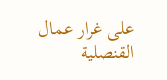على غرار عمال القنصلية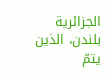الجزائرية بلندن، الذين يتمّ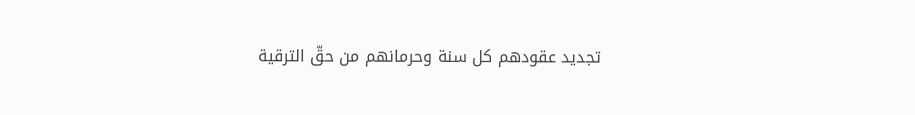تجديد عقودهم كل سنة وحرمانهم من حقّ الترقية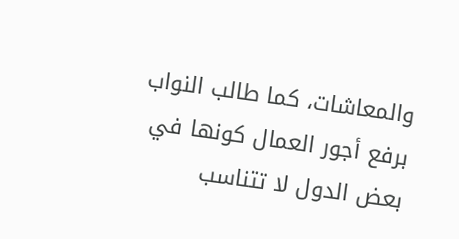والمعاشات، كما طالب النواب برفع أجور العمال كونها في بعض الدول لا تتناسب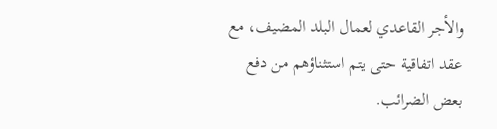والأجر القاعدي لعمال البلد المضيف، مع عقد اتفاقية حتى يتم استثناؤهم من دفع بعض الضرائب.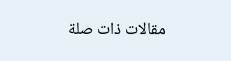مقالات ذات صلة